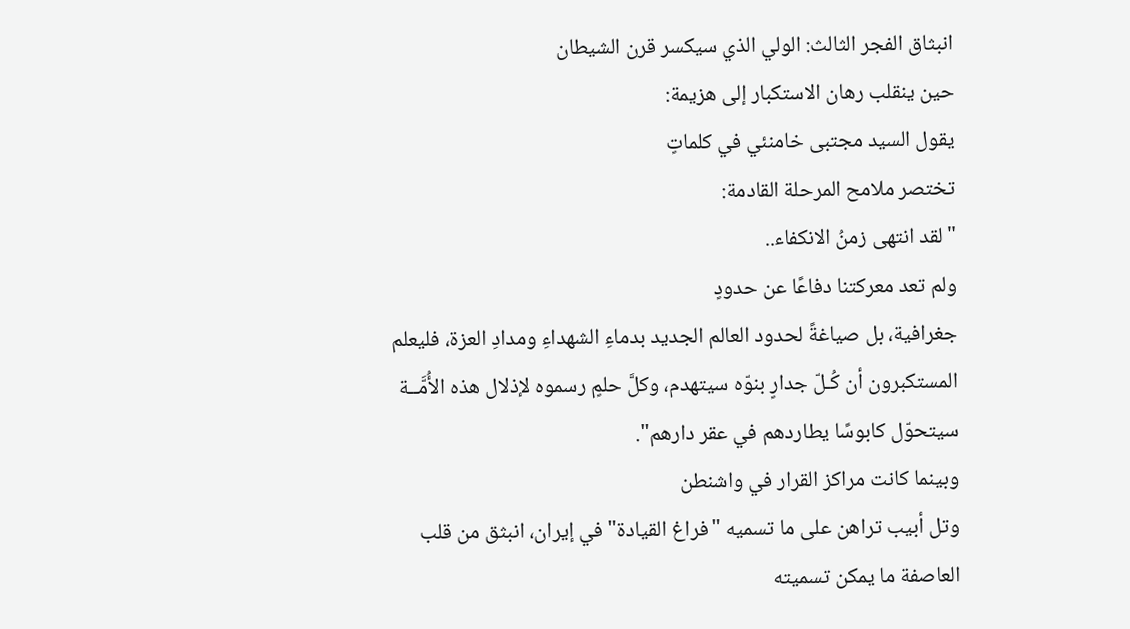انبثاق الفجر الثالث: الولي الذي سيكسر قرن الشيطان
حين ينقلب رهان الاستكبار إلى هزيمة:
يقول السيد مجتبى خامنئي في كلماتٍ
تختصر ملامح المرحلة القادمة:
"لقد انتهى زمنُ الانكفاء..
ولم تعد معركتنا دفاعًا عن حدودٍ
جغرافية، بل صياغةً لحدود العالم الجديد بدماءِ الشهداءِ ومدادِ العزة، فليعلم
المستكبرون أن كُـلّ جدارٍ بنوّه سيتهدم، وكلَّ حلمٍ رسموه لإذلال هذه الأُمَّــة
سيتحوّل كابوسًا يطاردهم في عقر دارهم".
وبينما كانت مراكز القرار في واشنطن
وتل أبيب تراهن على ما تسميه "فراغ القيادة" في إيران، انبثق من قلب
العاصفة ما يمكن تسميته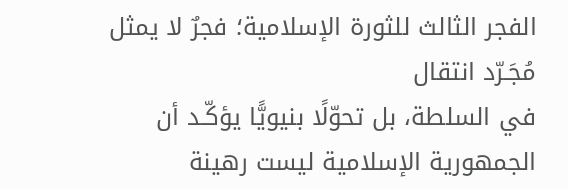الفجر الثالث للثورة الإسلامية؛ فجرٌ لا يمثل مُجَـرّد انتقال
في السلطة، بل تحوّلًا بنيويًّا يؤكّـد أن الجمهورية الإسلامية ليست رهينة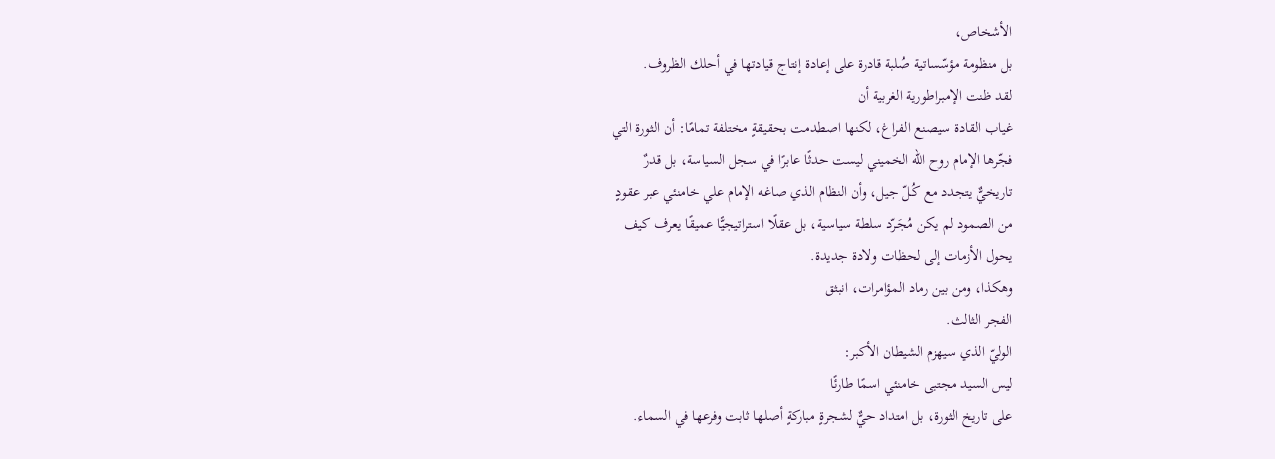الأشخاص،
بل منظومة مؤسّساتية صُلبة قادرة على إعادة إنتاج قيادتها في أحلك الظروف.
لقد ظنت الإمبراطورية الغربية أن
غياب القادة سيصنع الفراغ، لكنها اصطدمت بحقيقةٍ مختلفة تمامًا: أن الثورة التي
فجّرها الإمام روح الله الخميني ليست حدثًا عابرًا في سجل السياسة، بل قدرٌ
تاريخيٌّ يتجدد مع كُـلّ جيل، وأن النظام الذي صاغه الإمام علي خامنئي عبر عقودٍ
من الصمود لم يكن مُجَـرّد سلطة سياسية، بل عقلًا استراتيجيًّا عميقًا يعرف كيف
يحول الأزمات إلى لحظات ولادة جديدة.
وهكذا، ومن بين رماد المؤامرات، انبثق
الفجر الثالث.
الوليّ الذي سيهزم الشيطان الأكبر:
ليس السيد مجتبى خامنئي اسمًا طارئًا
على تاريخ الثورة، بل امتداد حيٌّ لشجرةٍ مباركةٍ أصلها ثابت وفرعها في السماء.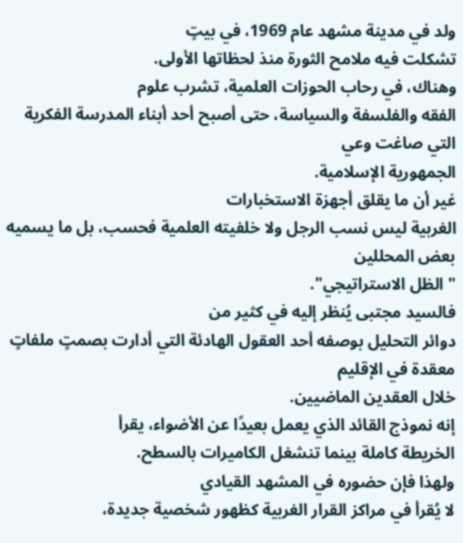ولد في مدينة مشهد عام 1969، في بيتٍ
تشكلت فيه ملامح الثورة منذ لحظاتها الأولى.
وهناك، في رحاب الحوزات العلمية، تشرب علوم
الفقه والفلسفة والسياسة، حتى أصبح أحد أبناء المدرسة الفكرية التي صاغت وعي
الجمهورية الإسلامية.
غير أن ما يقلق أجهزة الاستخبارات
الغربية ليس نسب الرجل ولا خلفيته العلمية فحسب، بل ما يسميه بعض المحللين
"الظل الاستراتيجي".
فالسيد مجتبى يُنظر إليه في كثير من
دوائر التحليل بوصفه أحد العقول الهادئة التي أدارت بصمتٍ ملفاتٍ معقدة في الإقليم
خلال العقدين الماضيين.
إنه نموذج القائد الذي يعمل بعيدًا عن الأضواء، يقرأ
الخريطة كاملة بينما تنشغل الكاميرات بالسطح.
ولهذا فإن حضوره في المشهد القيادي
لا يُقرأ في مراكز القرار الغربية كظهور شخصية جديدة،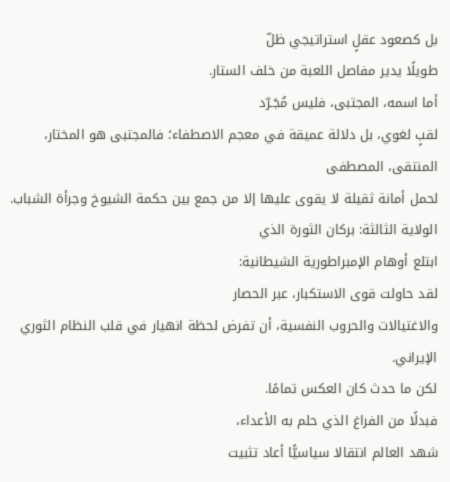بل كصعود عقلٍ استراتيجي ظلّ
طويلًا يدير مفاصل اللعبة من خلف الستار.
أما اسمه، المجتبى، فليس مُجَـرّد
لقبٍ لغوي، بل دلالة عميقة في معجم الاصطفاء؛ فالمجتبى هو المختار، المنتقى، المصطفى
لحمل أمانة ثقيلة لا يقوى عليها إلا من جمع بين حكمة الشيوخ وجرأة الشباب.
الولاية الثالثة: بركان الثورة الذي
ابتلع أوهام الإمبراطورية الشيطانية:
لقد حاولت قوى الاستكبار، عبر الحصار
والاغتيالات والحروب النفسية، أن تفرض لحظة انهيار في قلب النظام الثوري الإيراني.
لكن ما حدث كان العكس تمامًا.
فبدلًا من الفراغ الذي حلم به الأعداء،
شهد العالم انتقالا سياسيًّا أعاد تثبيت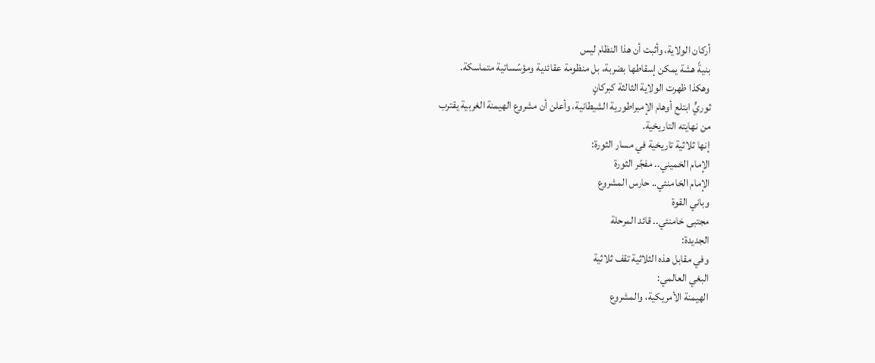أركان الولاية، وأثبت أن هذا النظام ليس
بنيةً هشة يمكن إسقاطها بضربة، بل منظومة عقائدية ومؤسّساتية متماسكة.
وهكذا ظهرت الولاية الثالثة كبركانٍ
ثوريٍّ ابتلع أوهام الإمبراطورية الشيطانية، وأعلن أن مشروع الهيمنة الغربية يقترب
من نهايته التاريخية.
إنها ثلاثية تاريخية في مسار الثورة:
الإمام الخميني.. مفجّر الثورة
الإمام الخامنئي.. حارس المشروع
وباني القوة
مجتبى خامنئي.. قائد المرحلة
الجديدة:
وفي مقابل هذه الثلاثية تقف ثلاثية
البغي العالمي:
الهيمنة الأمريكية، والمشروع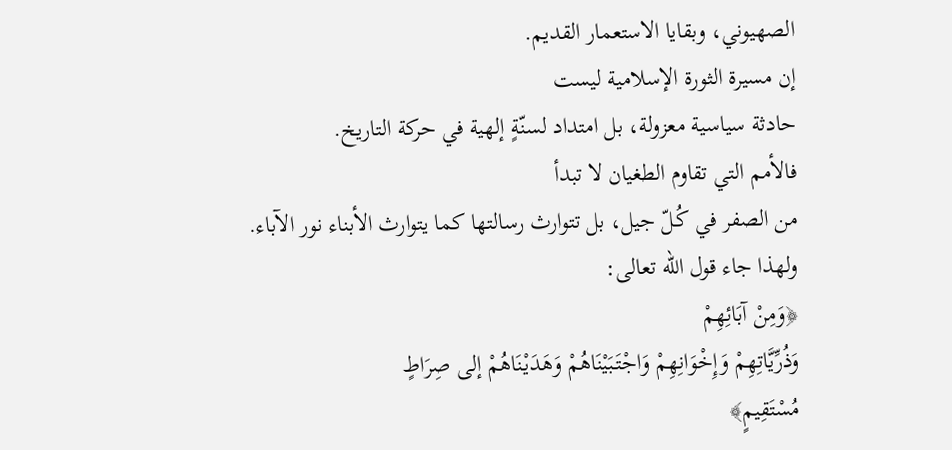الصهيوني، وبقايا الاستعمار القديم.
إن مسيرة الثورة الإسلامية ليست
حادثة سياسية معزولة، بل امتداد لسنّةٍ إلهية في حركة التاريخ.
فالأمم التي تقاوم الطغيان لا تبدأ
من الصفر في كُـلّ جيل، بل تتوارث رسالتها كما يتوارث الأبناء نور الآباء.
ولهذا جاء قول الله تعالى:
﴿وَمِنْ آبَائِهِمْ
وَذُرِّيَّاتِهِمْ وَإِخْوَانِهِمْ وَاجْتَبَيْنَاهُمْ وَهَدَيْنَاهُمْ إلى صِرَاطٍ
مُسْتَقِيمٍ﴾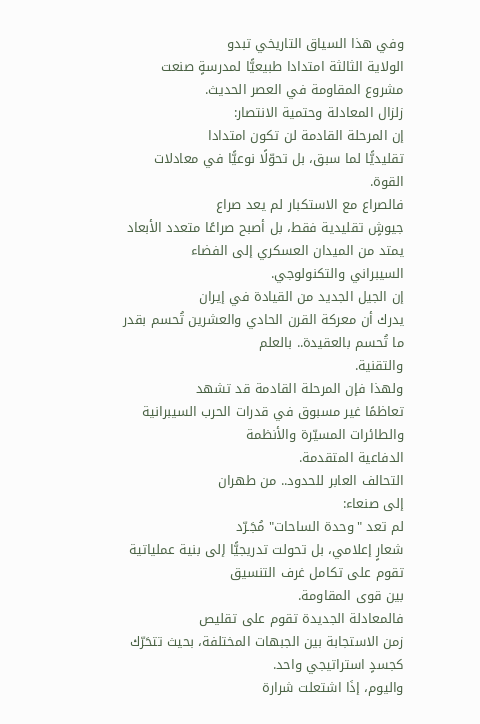وفي هذا السياق التاريخي تبدو
الولاية الثالثة امتدادا طبيعيًّا لمدرسةٍ صنعت مشروع المقاومة في العصر الحديث.
زلزال المعادلة وحتمية الانتصار:
إن المرحلة القادمة لن تكون امتدادا
تقليديًّا لما سبق، بل تحوّلًا نوعيًّا في معادلات القوة.
فالصراع مع الاستكبار لم يعد صراع
جيوشٍ تقليدية فقط، بل أصبح صراعًا متعدد الأبعاد يمتد من الميدان العسكري إلى الفضاء
السيبراني والتكنولوجي.
إن الجيل الجديد من القيادة في إيران
يدرك أن معركة القرن الحادي والعشرين تُحسم بقدر ما تُحسم بالعقيدة.. بالعلم
والتقنية.
ولهذا فإن المرحلة القادمة قد تشهد
تعاظمًا غير مسبوق في قدرات الحرب السيبرانية والطائرات المسيّرة والأنظمة
الدفاعية المتقدمة.
التحالف العابر للحدود.. من طهران
إلى صنعاء:
لم تعد "وحدة الساحات" مُجَـرّد
شعارٍ إعلامي، بل تحولت تدريجيًّا إلى بنية عملياتية تقوم على تكامل غرف التنسيق
بين قوى المقاومة.
فالمعادلة الجديدة تقوم على تقليص
زمن الاستجابة بين الجبهات المختلفة، بحيث تتحَرّك كجسدٍ استراتيجي واحد.
واليوم، إذَا اشتعلت شرارة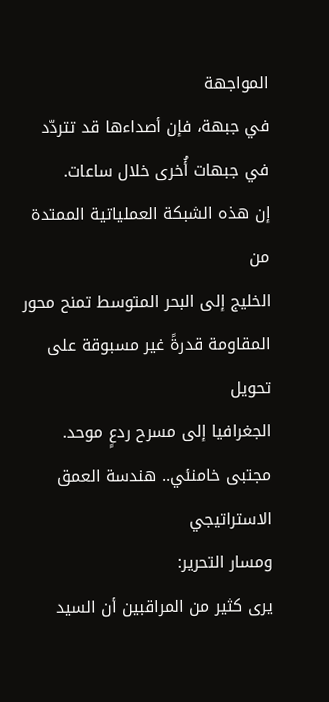المواجهة
في جبهة، فإن أصداءها قد تتردّد في جبهات أُخرى خلال ساعات.
إن هذه الشبكة العملياتية الممتدة من
الخليج إلى البحر المتوسط تمنح محور المقاومة قدرةً غير مسبوقة على تحويل
الجغرافيا إلى مسرح ردعٍ موحد.
مجتبى خامنئي.. هندسة العمق الاستراتيجي
ومسار التحرير:
يرى كثير من المراقبين أن السيد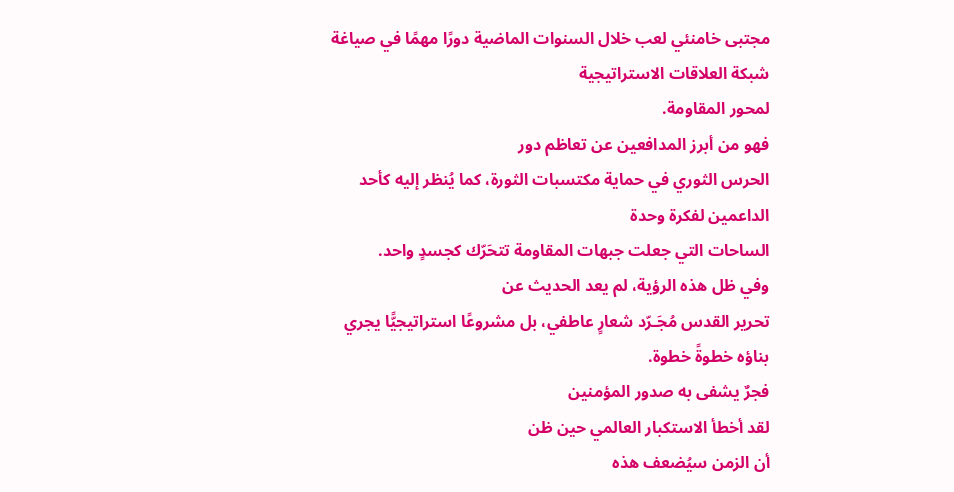مجتبى خامنئي لعب خلال السنوات الماضية دورًا مهمًا في صياغة شبكة العلاقات الاستراتيجية
لمحور المقاومة.
فهو من أبرز المدافعين عن تعاظم دور
الحرس الثوري في حماية مكتسبات الثورة، كما يُنظر إليه كأحد الداعمين لفكرة وحدة
الساحات التي جعلت جبهات المقاومة تتحَرّك كجسدٍ واحد.
وفي ظل هذه الرؤية، لم يعد الحديث عن
تحرير القدس مُجَـرّد شعارٍ عاطفي، بل مشروعًا استراتيجيًّا يجري بناؤه خطوةً خطوة.
فجرٌ يشفى به صدور المؤمنين
لقد أخطأ الاستكبار العالمي حين ظن
أن الزمن سيُضعف هذه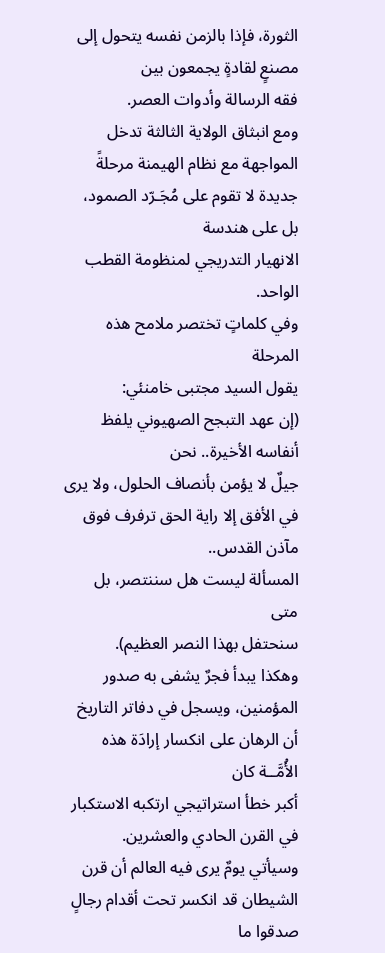الثورة، فإذا بالزمن نفسه يتحول إلى مصنعٍ لقادةٍ يجمعون بين
فقه الرسالة وأدوات العصر.
ومع انبثاق الولاية الثالثة تدخل
المواجهة مع نظام الهيمنة مرحلةً جديدة لا تقوم على مُجَـرّد الصمود، بل على هندسة
الانهيار التدريجي لمنظومة القطب الواحد.
وفي كلماتٍ تختصر ملامح هذه المرحلة
يقول السيد مجتبى خامنئي:
(إن عهد التبجح الصهيوني يلفظ أنفاسه الأخيرة.. نحن
جيلٌ لا يؤمن بأنصاف الحلول، ولا يرى في الأفق إلا راية الحق ترفرف فوق مآذن القدس..
المسألة ليست هل سننتصر، بل متى
سنحتفل بهذا النصر العظيم).
وهكذا يبدأ فجرٌ يشفى به صدور
المؤمنين، ويسجل في دفاتر التاريخ أن الرهان على انكسار إرادَة هذه الأُمَّــة كان
أكبر خطأ استراتيجي ارتكبه الاستكبار في القرن الحادي والعشرين.
وسيأتي يومٌ يرى فيه العالم أن قرن الشيطان قد انكسر تحت أقدام رجالٍ صدقوا ما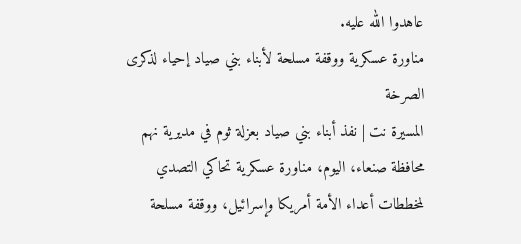عاهدوا الله عليه.
مناورة عسكرية ووقفة مسلحة لأبناء بني صياد إحياء لذكرى الصرخة
المسيرة نت | نفذ أبناء بني صياد بعزلة ثوم في مديرية نهم محافظة صنعاء، اليوم، مناورة عسكرية تحاكي التصدي لمخططات أعداء الأمة أمريكا وإسرائيل، ووقفة مسلحة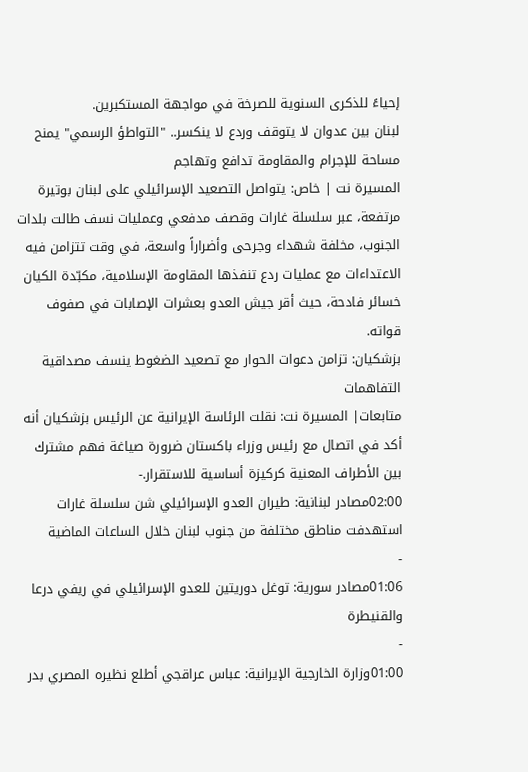إحياءً للذكرى السنوية للصرخة في مواجهة المستكبرين.
لبنان بين عدوان لا يتوقف وردع لا ينكسر.. "التواطؤ الرسمي" يمنح مساحة للإجرام والمقاومة تدافع وتهاجم
المسيرة نت | خاص: يتواصل التصعيد الإسرائيلي على لبنان بوتيرة مرتفعة، عبر سلسلة غارات وقصف مدفعي وعمليات نسف طالت بلدات الجنوب، مخلفة شهداء وجرحى وأضراراً واسعة، في وقت تتزامن فيه الاعتداءات مع عمليات ردع تنفذها المقاومة الإسلامية، مكبّدة الكيان خسائر فادحة، حيث أقر جيش العدو بعشرات الإصابات في صفوف قواته.
بزشكيان: تزامن دعوات الحوار مع تصعيد الضغوط ينسف مصداقية التفاهمات
متابعات| المسيرة نت: نقلت الرئاسة الإيرانية عن الرئيس بزشكيان أنه أكد في اتصال مع رئيس وزراء باكستان ضرورة صياغة فهم مشترك بين الأطراف المعنية كركيزة أساسية للاستقرار.-
02:00مصادر لبنانية: طيران العدو الإسرائيلي شن سلسلة غارات استهدفت مناطق مختلفة من جنوب لبنان خلال الساعات الماضية
-
01:06مصادر سورية: توغل دوريتين للعدو الإسرائيلي في ريفي درعا والقنيطرة
-
01:00وزارة الخارجية الإيرانية: عباس عراقجي أطلع نظيره المصري بدر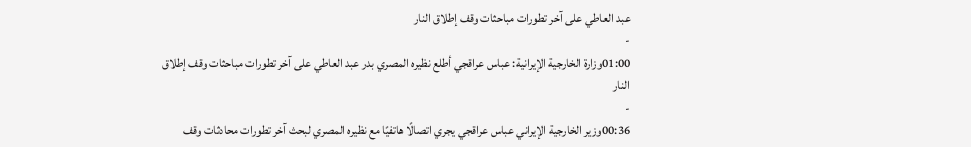عبد العاطي على آخر تطورات مباحثات وقف إطلاق النار
-
01:00وزارة الخارجية الإيرانية: عباس عراقجي أطلع نظيره المصري بدر عبد العاطي على آخر تطورات مباحثات وقف إطلاق النار
-
00:36وزير الخارجية الإيراني عباس عراقجي يجري اتصالًا هاتفيًا مع نظيره المصري لبحث آخر تطورات محادثات وقف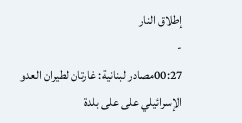إطلاق النار
-
00:27مصادر لبنانية: غارتان لطيران العدو الإسرائيلي على على بلدة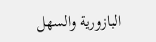البازورية والسهل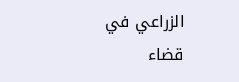الزراعي في قضاء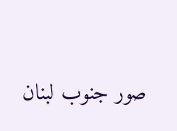صور جنوب لبنان